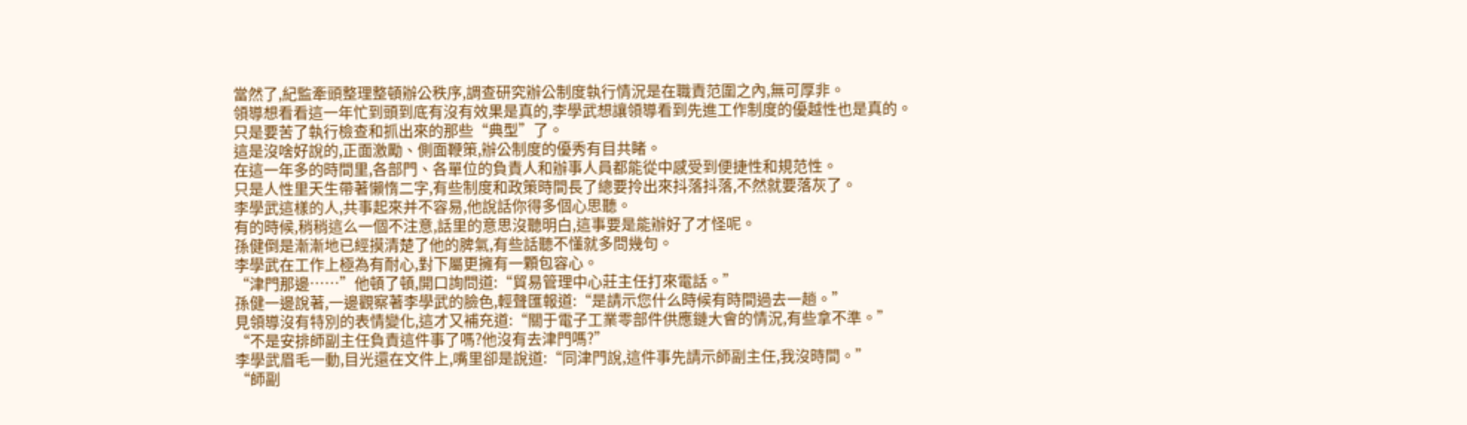當然了,紀監牽頭整理整頓辦公秩序,調查研究辦公制度執行情況是在職責范圍之內,無可厚非。
領導想看看這一年忙到頭到底有沒有效果是真的,李學武想讓領導看到先進工作制度的優越性也是真的。
只是要苦了執行檢查和抓出來的那些“典型”了。
這是沒啥好說的,正面激勵、側面鞭策,辦公制度的優秀有目共睹。
在這一年多的時間里,各部門、各單位的負責人和辦事人員都能從中感受到便捷性和規范性。
只是人性里天生帶著懶惰二字,有些制度和政策時間長了總要拎出來抖落抖落,不然就要落灰了。
李學武這樣的人,共事起來并不容易,他說話你得多個心思聽。
有的時候,稍稍這么一個不注意,話里的意思沒聽明白,這事要是能辦好了才怪呢。
孫健倒是漸漸地已經摸清楚了他的脾氣,有些話聽不懂就多問幾句。
李學武在工作上極為有耐心,對下屬更擁有一顆包容心。
“津門那邊……”他頓了頓,開口詢問道:“貿易管理中心莊主任打來電話。”
孫健一邊說著,一邊觀察著李學武的臉色,輕聲匯報道:“是請示您什么時候有時間過去一趟。”
見領導沒有特別的表情變化,這才又補充道:“關于電子工業零部件供應鏈大會的情況,有些拿不準。”
“不是安排師副主任負責這件事了嗎?他沒有去津門嗎?”
李學武眉毛一動,目光還在文件上,嘴里卻是說道:“同津門說,這件事先請示師副主任,我沒時間。”
“師副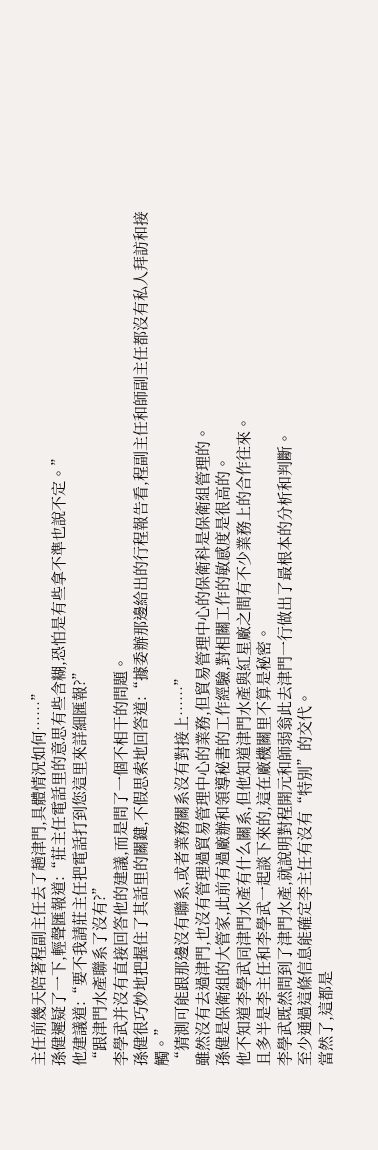主任前幾天陪著程副主任去了趟津門,具體情況如何……”
孫健遲疑了一下,輕聲匯報道:“莊主任電話里的意思有些含糊,恐怕是有些拿不準也說不定。”
他建議道:“要不我請莊主任把電話打到您這里來詳細匯報?”
“跟津門水產聯系了沒有?”
李學武并沒有直接回答他的建議,而是問了一個不相干的問題。
孫健很巧妙地把握住了其話里的關鍵,不假思索地回答道:“據委辦那邊給出的行程報告看,程副主任和師副主任都沒有私人拜訪和接觸。”
“猜測可能跟那邊沒有聯系,或者業務關系沒有對接上……”
雖然沒有去過津門,也沒有管理過貿易管理中心的業務,但貿易管理中心的保衛科是保衛組管理的。
孫健是保衛組的大管家,此前有過廠辦和領導秘書的工作經驗,對相關工作的敏感度是很高的。
他不知道李學武同津門水產有什么關系,但他知道津門水產與紅星廠之間有不少業務上的合作往來。
且多半是李主任和李學武一起談下來的,這在廠機關里不算是秘密。
李學武既然問到了津門水產,就說明對程開元和師弱翁此去津門一行做出了最根本的分析和判斷。
至少通過這條信息能確定李主任有沒有“特別”的交代。
當然了,這都是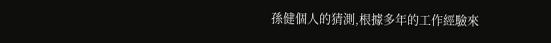孫健個人的猜測,根據多年的工作經驗來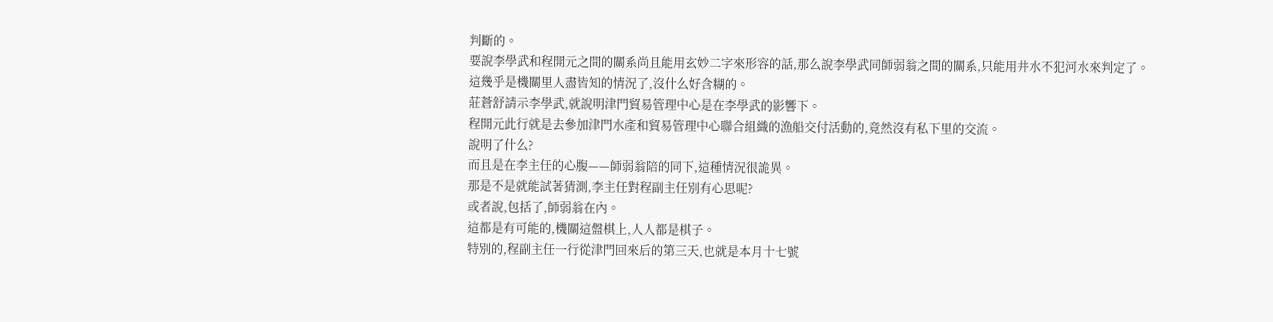判斷的。
要說李學武和程開元之間的關系尚且能用玄妙二字來形容的話,那么說李學武同師弱翁之間的關系,只能用井水不犯河水來判定了。
這幾乎是機關里人盡皆知的情況了,沒什么好含糊的。
莊蒼舒請示李學武,就說明津門貿易管理中心是在李學武的影響下。
程開元此行就是去參加津門水產和貿易管理中心聯合組織的漁船交付活動的,竟然沒有私下里的交流。
說明了什么?
而且是在李主任的心腹——師弱翁陪的同下,這種情況很詭異。
那是不是就能試著猜測,李主任對程副主任別有心思呢?
或者說,包括了,師弱翁在內。
這都是有可能的,機關這盤棋上,人人都是棋子。
特別的,程副主任一行從津門回來后的第三天,也就是本月十七號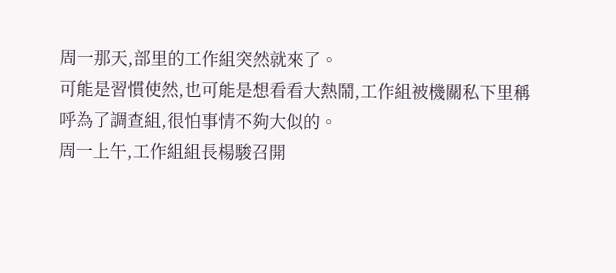周一那天,部里的工作組突然就來了。
可能是習慣使然,也可能是想看看大熱鬧,工作組被機關私下里稱呼為了調查組,很怕事情不夠大似的。
周一上午,工作組組長楊駿召開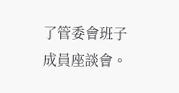了管委會班子成員座談會。